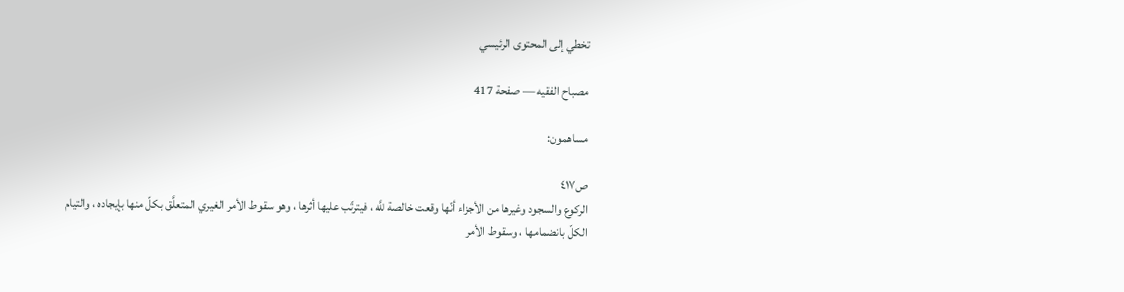تخطي إلى المحتوى الرئيسي

مصباح الفقيه — صفحة 417

مساهمون:

ص٤١٧
الركوع والسجود وغيرها من الأجزاء أنّها وقعت خالصة للَّه ، فيترتّب عليها أثرها ، وهو سقوط الأمر الغيري المتعلَّق بكلّ منها بإيجاده ، والتيام الكلّ بانضمامها ، وسقوط الأمر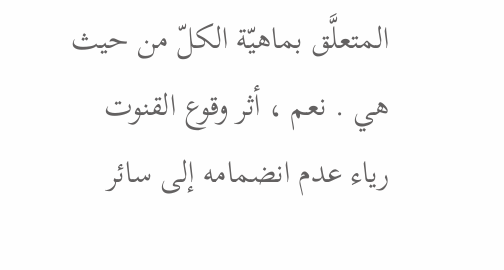المتعلَّق بماهيّة الكلّ من حيث هي . نعم ، أثر وقوع القنوت رياء عدم انضمامه إلى سائر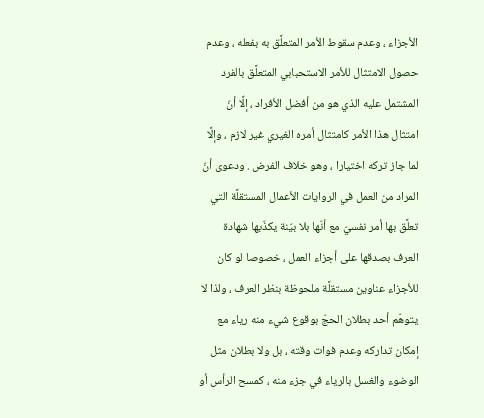الأجزاء ، وعدم سقوط الأمر المتعلَّق به بفعله ، وعدم حصول الامتثال للأمر الاستحبابي المتعلَّق بالفرد المشتمل عليه الذي هو من أفضل الأفراد ، إلَّا أنّ امتثال هذا الأمر كامتثال أمره الغيري غير لازم ، وإلَّا لما جاز تركه اختيارا ، وهو خلاف الفرض . ودعوى أنّ المراد من العمل في الروايات الأعمال المستقلَّة التي تعلَّق بها أمر نفسيّ مع أنّها بلا بيّنة يكذّبها شهادة العرف بصدقها على أجزاء العمل ، خصوصا لو كان للأجزاء عناوين مستقلَّة ملحوظة بنظر العرف ، ولذا لا يتوهّم أحد بطلان الحجّ بوقوع شيء منه رياء مع إمكان تداركه وعدم فوات وقته ، بل ولا بطلان مثل الوضوء والغسل بالرياء في جزء منه ، كمسح الرأس أو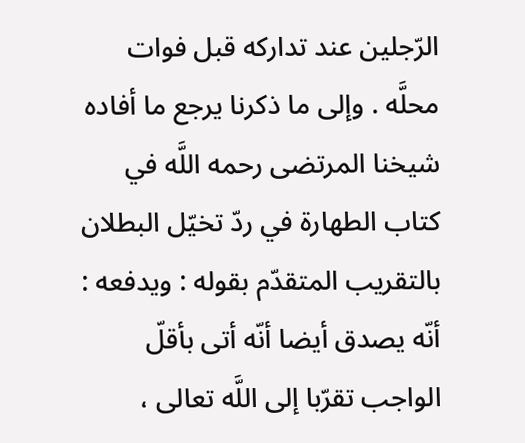الرّجلين عند تداركه قبل فوات محلَّه . وإلى ما ذكرنا يرجع ما أفاده شيخنا المرتضى رحمه اللَّه في كتاب الطهارة في ردّ تخيّل البطلان بالتقريب المتقدّم بقوله : ويدفعه : أنّه يصدق أيضا أنّه أتى بأقلّ الواجب تقرّبا إلى اللَّه تعالى ،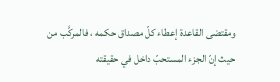ومقتضى القاعدة إعطاء كلّ مصداق حكمه ، فالمركَّب من حيث إنّ الجزء المستحبّ داخل في حقيقته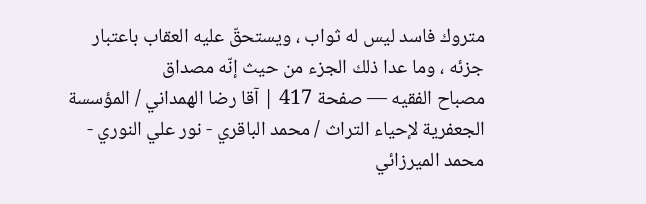متروك فاسد ليس له ثواب ، ويستحقّ عليه العقاب باعتبار جزئه ، وما عدا ذلك الجزء من حيث إنّه مصداق
مصباح الفقيه — صفحة 417 | آقا رضا الهمداني / المؤسسة الجعفرية لإحياء التراث / محمد الباقري - نور علي النوري - محمد الميرزائي